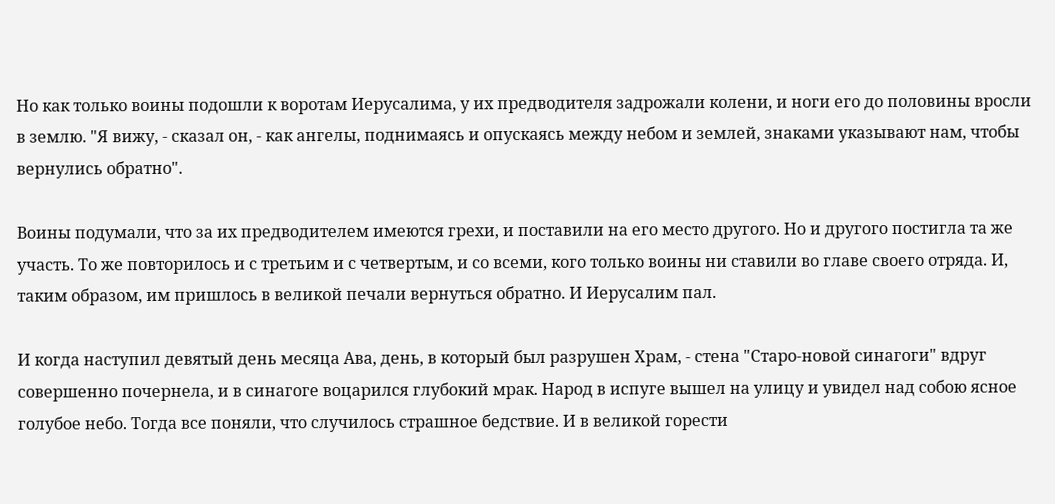Но как только воины подошли к воротам Иерусалима, у их предводителя задрожали колени, и ноги его до половины вросли в землю. "Я вижу, - сказал он, - как ангелы, поднимаясь и опускаясь между небом и землей, знаками указывают нам, чтобы вернулись обратно".

Воины подумали, что за их предводителем имеются грехи, и поставили на его место другого. Но и другого постигла та же участь. То же повторилось и с третьим и с четвертым, и со всеми, кого только воины ни ставили во главе своего отряда. И, таким образом, им пришлось в великой печали вернуться обратно. И Иерусалим пал.

И когда наступил девятый день месяца Ава, день, в который был разрушен Храм, - стена "Старо-новой синагоги" вдруг совершенно почернела, и в синагоге воцарился глубокий мрак. Народ в испуге вышел на улицу и увидел над собою ясное голубое небо. Тогда все поняли, что случилось страшное бедствие. И в великой горести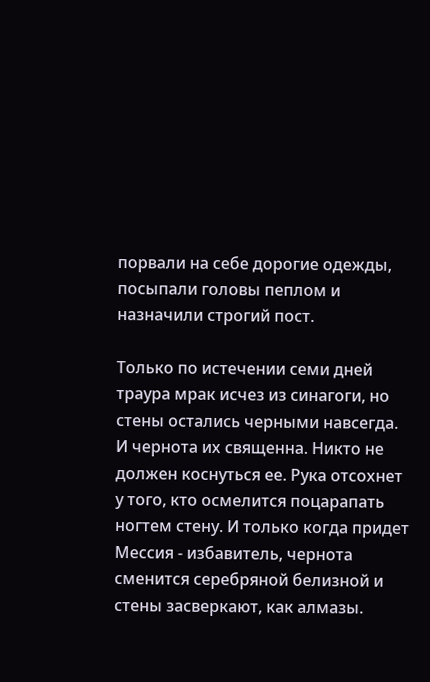порвали на себе дорогие одежды, посыпали головы пеплом и назначили строгий пост.

Только по истечении семи дней траура мрак исчез из синагоги, но стены остались черными навсегда. И чернота их священна. Никто не должен коснуться ее. Рука отсохнет у того, кто осмелится поцарапать ногтем стену. И только когда придет Мессия - избавитель, чернота сменится серебряной белизной и стены засверкают, как алмазы.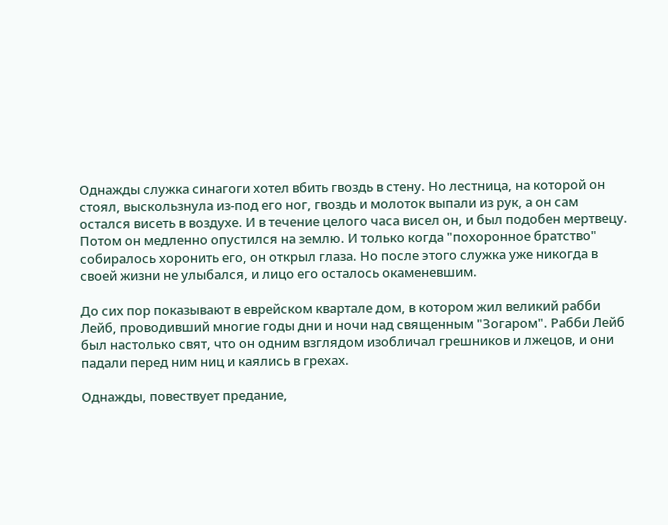Однажды служка синагоги хотел вбить гвоздь в стену. Но лестница, на которой он стоял, выскользнула из-под его ног, гвоздь и молоток выпали из рук, а он сам остался висеть в воздухе. И в течение целого часа висел он, и был подобен мертвецу. Потом он медленно опустился на землю. И только когда "похоронное братство" собиралось хоронить его, он открыл глаза. Но после этого служка уже никогда в своей жизни не улыбался, и лицо его осталось окаменевшим.

До сих пор показывают в еврейском квартале дом, в котором жил великий рабби Лейб, проводивший многие годы дни и ночи над священным "Зогаром". Рабби Лейб был настолько свят, что он одним взглядом изобличал грешников и лжецов, и они падали перед ним ниц и каялись в грехах.

Однажды, повествует предание,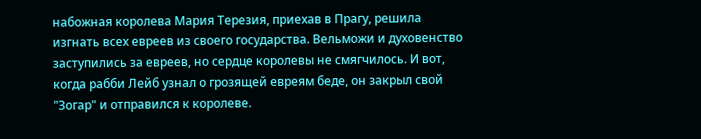набожная королева Мария Терезия, приехав в Прагу, решила изгнать всех евреев из своего государства. Вельможи и духовенство заступились за евреев, но сердце королевы не смягчилось. И вот, когда рабби Лейб узнал о грозящей евреям беде, он закрыл свой "Зогар" и отправился к королеве.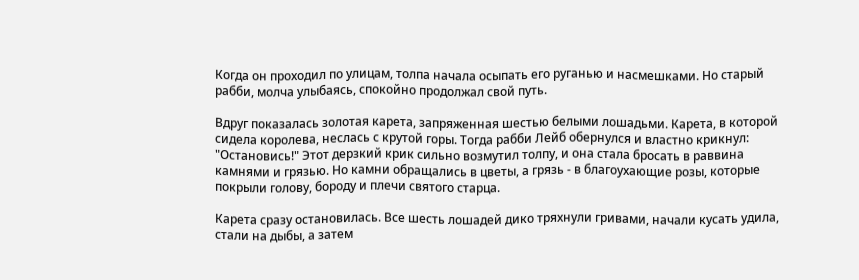Когда он проходил по улицам, толпа начала осыпать его руганью и насмешками. Но старый рабби, молча улыбаясь, спокойно продолжал свой путь.

Вдруг показалась золотая карета, запряженная шестью белыми лошадьми. Карета, в которой сидела королева, неслась с крутой горы. Тогда рабби Лейб обернулся и властно крикнул: "Остановись!" Этот дерзкий крик сильно возмутил толпу, и она стала бросать в раввина камнями и грязью. Но камни обращались в цветы, а грязь - в благоухающие розы, которые покрыли голову, бороду и плечи святого старца.

Карета сразу остановилась. Все шесть лошадей дико тряхнули гривами, начали кусать удила, стали на дыбы, а затем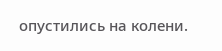опустились на колени.